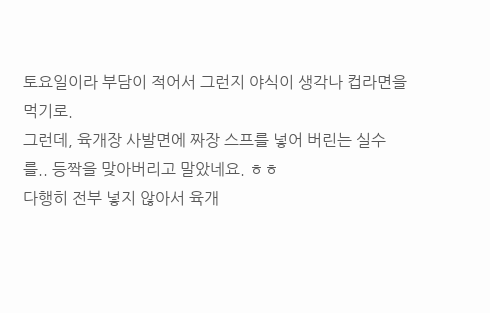토요일이라 부담이 적어서 그런지 야식이 생각나 컵라면을 먹기로.
그런데, 육개장 사발면에 짜장 스프를 넣어 버린는 실수를.. 등짝을 맞아버리고 말았네요. ㅎㅎ
다행히 전부 넣지 않아서 육개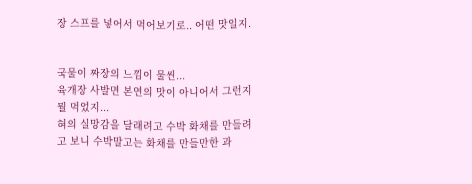장 스프를 넣어서 먹어보기로.. 어떤 맛일지.


국물이 짜장의 느낌이 물씬...
육개장 사발면 본연의 맛이 아니어서 그런지 뭘 먹었지...
혀의 실망감을 달래려고 수박 화채를 만들려고 보니 수박말고는 화채를 만들만한 과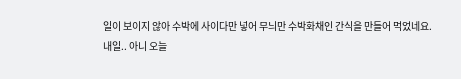일이 보이지 않아 수박에 사이다만 넣어 무늬만 수박화채인 간식을 만들어 먹었네요.
내일.. 아니 오늘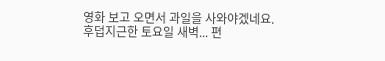영화 보고 오면서 과일을 사와야겠네요.
후덥지근한 토요일 새벽... 편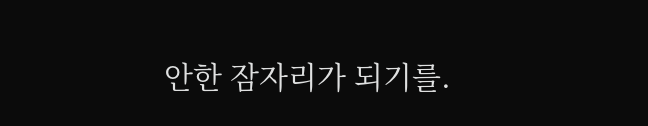안한 잠자리가 되기를.